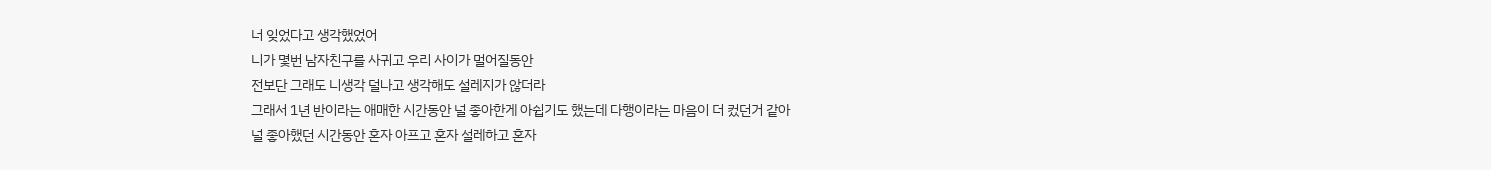너 잊었다고 생각했었어
니가 몇번 남자친구를 사귀고 우리 사이가 멀어질동안
전보단 그래도 니생각 덜나고 생각해도 설레지가 않더라
그래서 1년 반이라는 애매한 시간동안 널 좋아한게 아쉽기도 했는데 다행이라는 마음이 더 컸던거 같아
널 좋아했던 시간동안 혼자 아프고 혼자 설레하고 혼자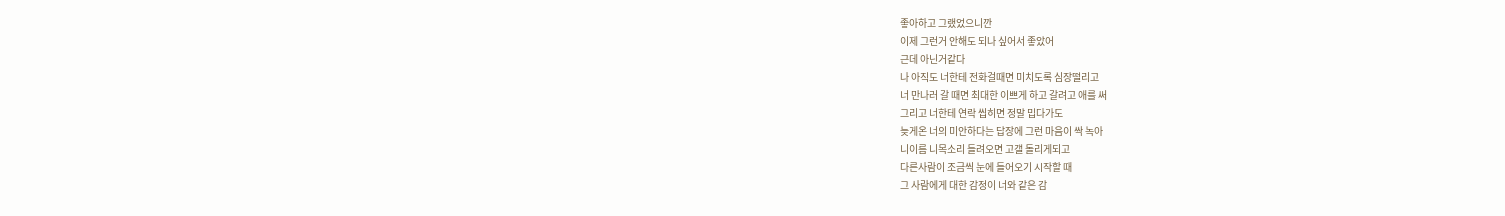좋아하고 그랬었으니깐
이제 그런거 안해도 되나 싶어서 좋았어
근데 아닌거같다
나 아직도 너한테 전화걸때면 미치도록 심장떨리고
너 만나러 갈 때면 최대한 이쁘게 하고 갈려고 애를 써
그리고 너한테 연락 씹히면 정말 밉다가도
늦게온 너의 미안하다는 답장에 그런 마음이 싹 녹아
니이름 니목소리 들려오면 고갤 돌리게되고
다른사람이 조금씩 눈에 들어오기 시작할 때
그 사람에게 대한 감정이 너와 같은 감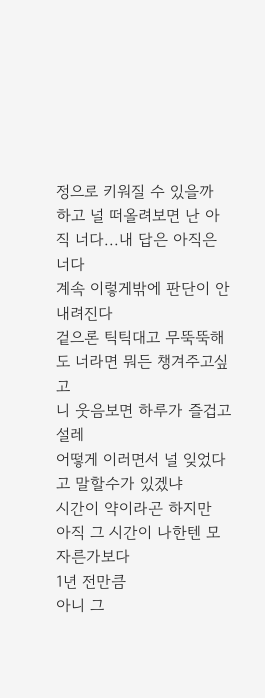정으로 키워질 수 있을까 하고 널 떠올려보면 난 아직 너다...내 답은 아직은 너다
계속 이렇게밖에 판단이 안내려진다
겉으론 틱틱대고 무뚝뚝해도 너라면 뭐든 챙겨주고싶고
니 웃음보면 하루가 즐겁고 설레
어떻게 이러면서 널 잊었다고 말할수가 있겠냐
시간이 약이라곤 하지만
아직 그 시간이 나한텐 모자른가보다
1년 전만큼
아니 그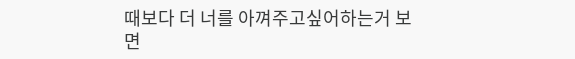때보다 더 너를 아껴주고싶어하는거 보면